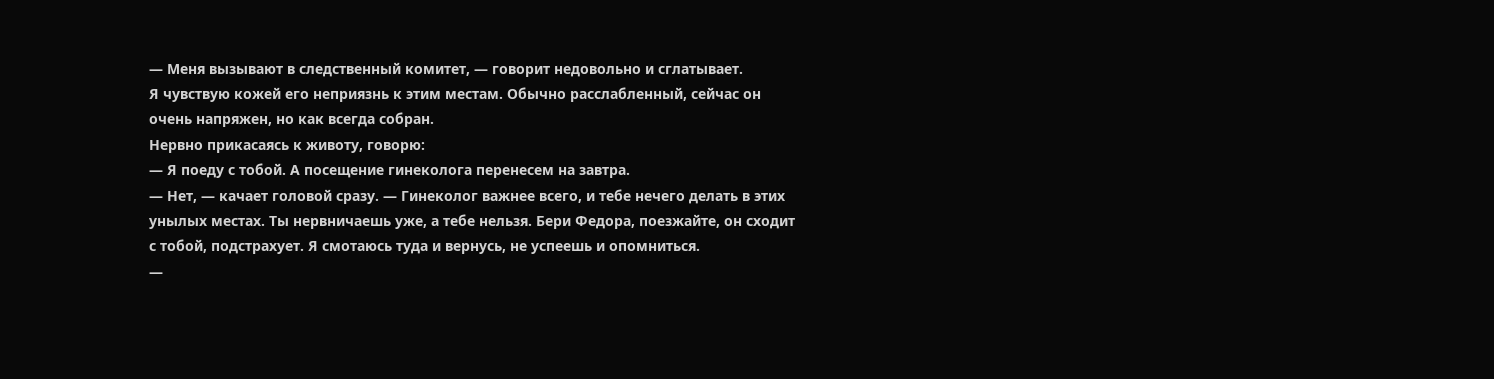— Меня вызывают в следственный комитет, — говорит недовольно и сглатывает.
Я чувствую кожей его неприязнь к этим местам. Обычно расслабленный, сейчас он очень напряжен, но как всегда собран.
Нервно прикасаясь к животу, говорю:
— Я поеду с тобой. А посещение гинеколога перенесем на завтра.
— Нет, — качает головой сразу. — Гинеколог важнее всего, и тебе нечего делать в этих унылых местах. Ты нервничаешь уже, а тебе нельзя. Бери Федора, поезжайте, он сходит с тобой, подстрахует. Я смотаюсь туда и вернусь, не успеешь и опомниться.
—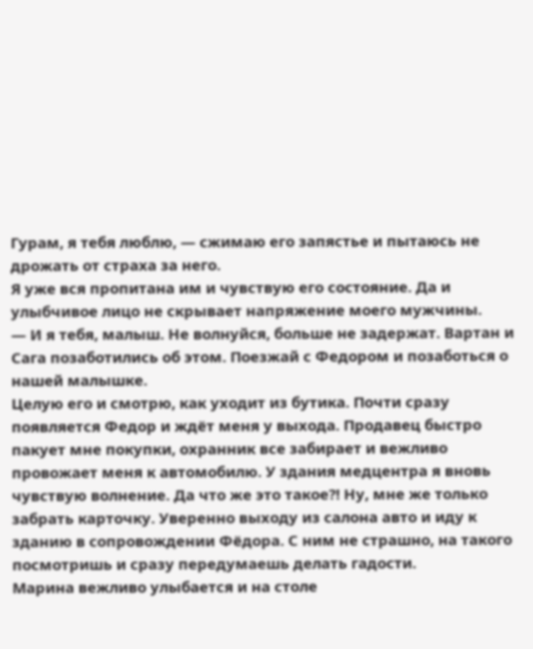Гурам, я тебя люблю, — сжимаю его запястье и пытаюсь не дрожать от страха за него.
Я уже вся пропитана им и чувствую его состояние. Да и улыбчивое лицо не скрывает напряжение моего мужчины.
— И я тебя, малыш. Не волнуйся, больше не задержат. Вартан и Сага позаботились об этом. Поезжай с Федором и позаботься о нашей малышке.
Целую его и смотрю, как уходит из бутика. Почти сразу появляется Федор и ждёт меня у выхода. Продавец быстро пакует мне покупки, охранник все забирает и вежливо провожает меня к автомобилю. У здания медцентра я вновь чувствую волнение. Да что же это такое?! Ну, мне же только забрать карточку. Уверенно выходу из салона авто и иду к зданию в сопровождении Фёдора. С ним не страшно, на такого посмотришь и сразу передумаешь делать гадости.
Марина вежливо улыбается и на столе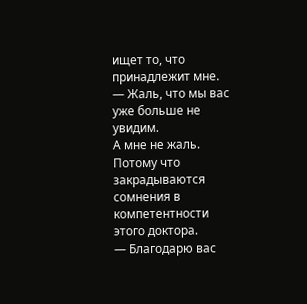ищет то, что принадлежит мне.
— Жаль, что мы вас уже больше не увидим.
А мне не жаль. Потому что закрадываются сомнения в компетентности этого доктора.
— Благодарю вас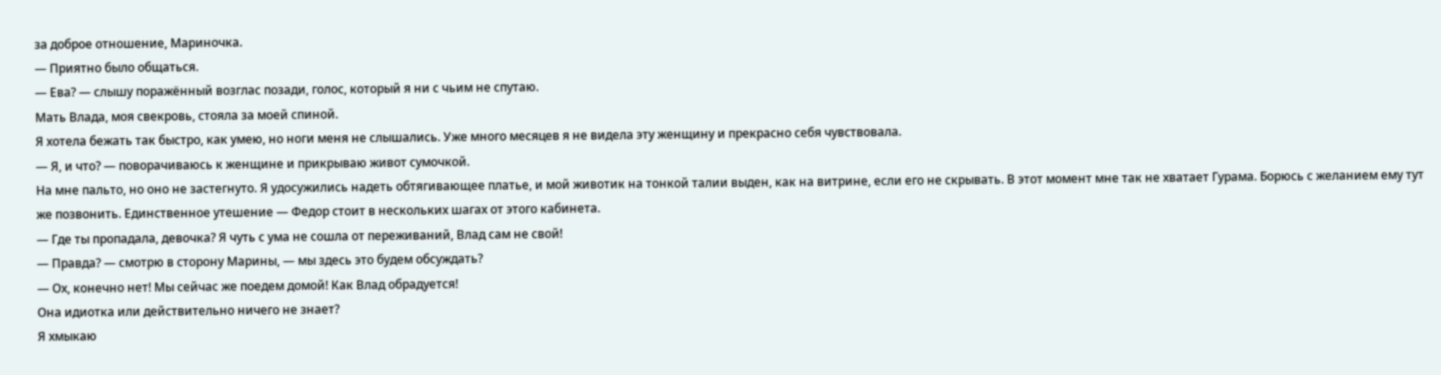за доброе отношение, Мариночка.
— Приятно было общаться.
— Ева? — слышу поражённый возглас позади, голос, который я ни с чьим не спутаю.
Мать Влада, моя свекровь, стояла за моей спиной.
Я хотела бежать так быстро, как умею, но ноги меня не слышались. Уже много месяцев я не видела эту женщину и прекрасно себя чувствовала.
— Я, и что? — поворачиваюсь к женщине и прикрываю живот сумочкой.
На мне пальто, но оно не застегнуто. Я удосужились надеть обтягивающее платье, и мой животик на тонкой талии выден, как на витрине, если его не скрывать. В этот момент мне так не хватает Гурама. Борюсь с желанием ему тут же позвонить. Единственное утешение — Федор стоит в нескольких шагах от этого кабинета.
— Где ты пропадала, девочка? Я чуть с ума не сошла от переживаний, Влад сам не свой!
— Правда? — смотрю в сторону Марины, — мы здесь это будем обсуждать?
— Ох, конечно нет! Мы сейчас же поедем домой! Как Влад обрадуется!
Она идиотка или действительно ничего не знает?
Я хмыкаю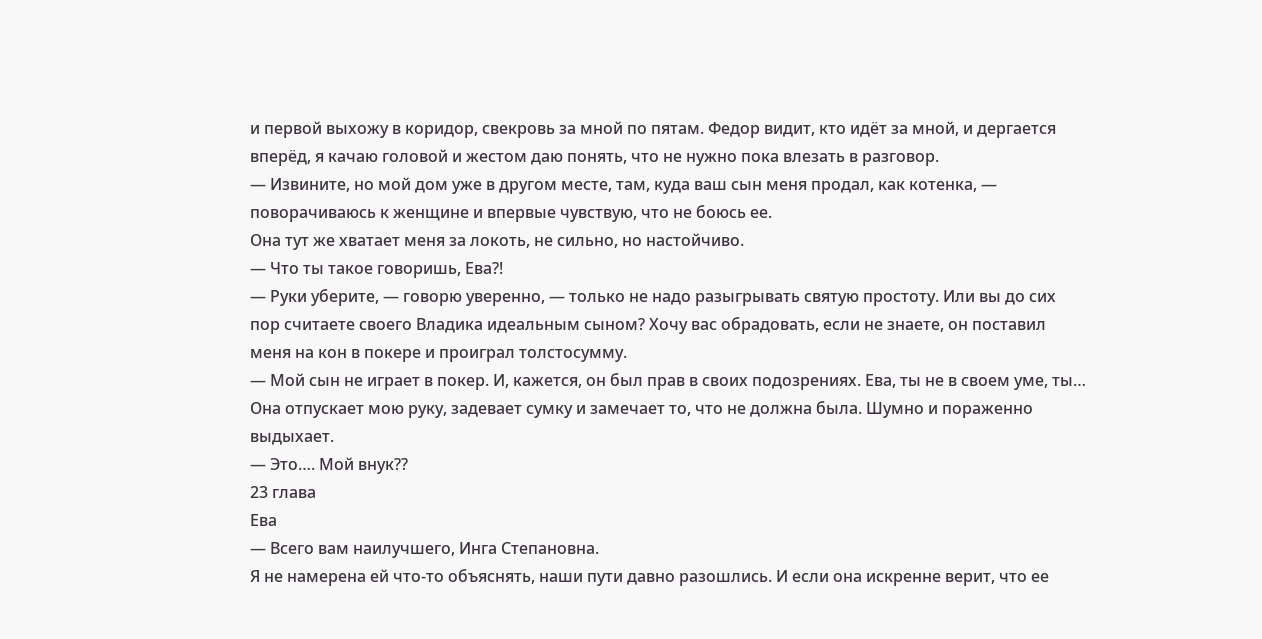и первой выхожу в коридор, свекровь за мной по пятам. Федор видит, кто идёт за мной, и дергается вперёд, я качаю головой и жестом даю понять, что не нужно пока влезать в разговор.
— Извините, но мой дом уже в другом месте, там, куда ваш сын меня продал, как котенка, — поворачиваюсь к женщине и впервые чувствую, что не боюсь ее.
Она тут же хватает меня за локоть, не сильно, но настойчиво.
— Что ты такое говоришь, Ева?!
— Руки уберите, — говорю уверенно, — только не надо разыгрывать святую простоту. Или вы до сих пор считаете своего Владика идеальным сыном? Хочу вас обрадовать, если не знаете, он поставил меня на кон в покере и проиграл толстосумму.
— Мой сын не играет в покер. И, кажется, он был прав в своих подозрениях. Ева, ты не в своем уме, ты…
Она отпускает мою руку, задевает сумку и замечает то, что не должна была. Шумно и пораженно выдыхает.
— Это…. Мой внук??
23 глава
Ева
— Всего вам наилучшего, Инга Степановна.
Я не намерена ей что-то объяснять, наши пути давно разошлись. И если она искренне верит, что ее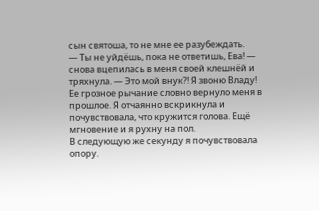сын святоша, то не мне ее разубеждать.
— Ты не уйдёшь, пока не ответишь, Ева! — снова вцепилась в меня своей клешнёй и тряхнула. — Это мой внук?! Я звоню Владу!
Ее грозное рычание словно вернуло меня в прошлое. Я отчаянно вскрикнула и почувствовала, что кружится голова. Ещё мгновение и я рухну на пол.
В следующую же секунду я почувствовала опору.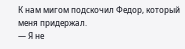К нам мигом подскочил Федор, который меня придержал.
— Я не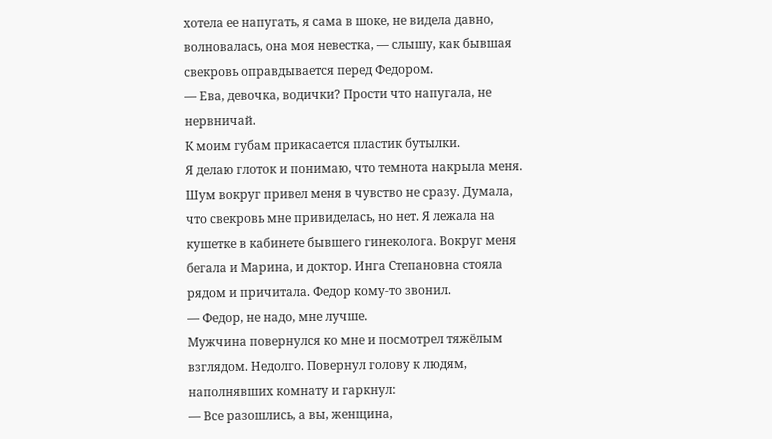хотела ее напугать, я сама в шоке, не видела давно, волновалась, она моя невестка, — слышу, как бывшая свекровь оправдывается перед Федором.
— Ева, девочка, водички? Прости что напугала, не нервничай.
К моим губам прикасается пластик бутылки.
Я делаю глоток и понимаю, что темнота накрыла меня. Шум вокруг привел меня в чувство не сразу. Думала, что свекровь мне привиделась, но нет. Я лежала на кушетке в кабинете бывшего гинеколога. Вокруг меня бегала и Марина, и доктор. Инга Степановна стояла рядом и причитала. Федор кому-то звонил.
— Федор, не надо, мне лучше.
Мужчина повернулся ко мне и посмотрел тяжёлым взглядом. Недолго. Повернул голову к людям, наполнявших комнату и гаркнул:
— Все разошлись, а вы, женщина,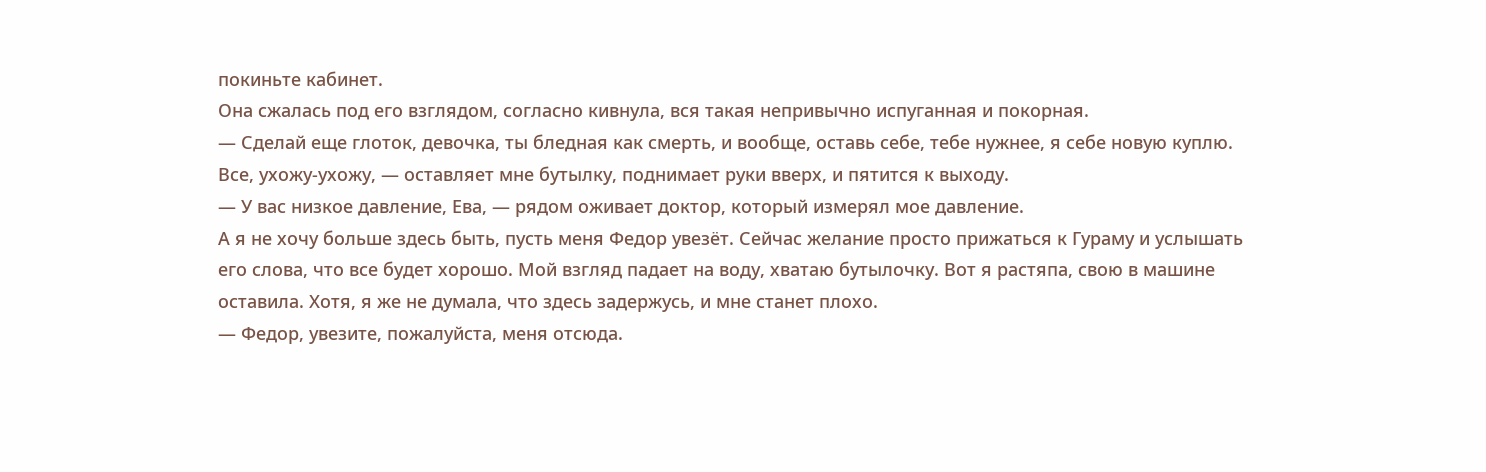покиньте кабинет.
Она сжалась под его взглядом, согласно кивнула, вся такая непривычно испуганная и покорная.
— Сделай еще глоток, девочка, ты бледная как смерть, и вообще, оставь себе, тебе нужнее, я себе новую куплю. Все, ухожу-ухожу, — оставляет мне бутылку, поднимает руки вверх, и пятится к выходу.
— У вас низкое давление, Ева, — рядом оживает доктор, который измерял мое давление.
А я не хочу больше здесь быть, пусть меня Федор увезёт. Сейчас желание просто прижаться к Гураму и услышать его слова, что все будет хорошо. Мой взгляд падает на воду, хватаю бутылочку. Вот я растяпа, свою в машине оставила. Хотя, я же не думала, что здесь задержусь, и мне станет плохо.
— Федор, увезите, пожалуйста, меня отсюда.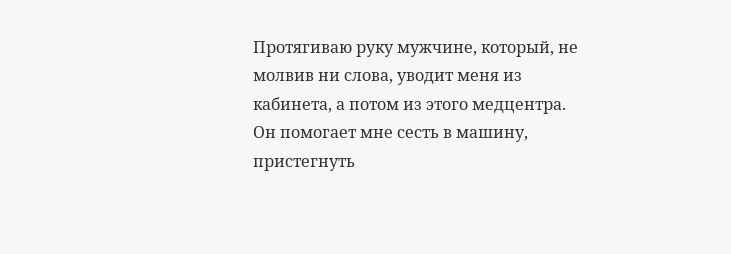Протягиваю руку мужчине, который, не молвив ни слова, уводит меня из кабинета, а потом из этого медцентра.
Он помогает мне сесть в машину, пристегнуть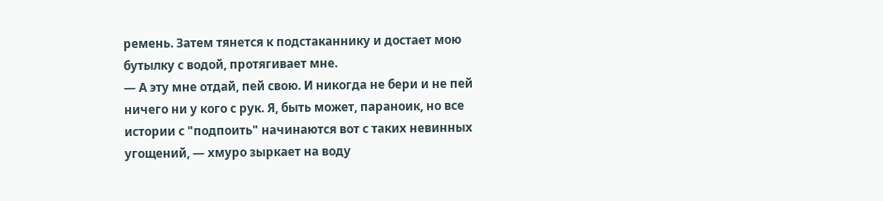ремень. Затем тянется к подстаканнику и достает мою бутылку с водой, протягивает мне.
— А эту мне отдай, пей свою. И никогда не бери и не пей ничего ни у кого с рук. Я, быть может, параноик, но все истории с "подпоить" начинаются вот с таких невинных угощений, — хмуро зыркает на воду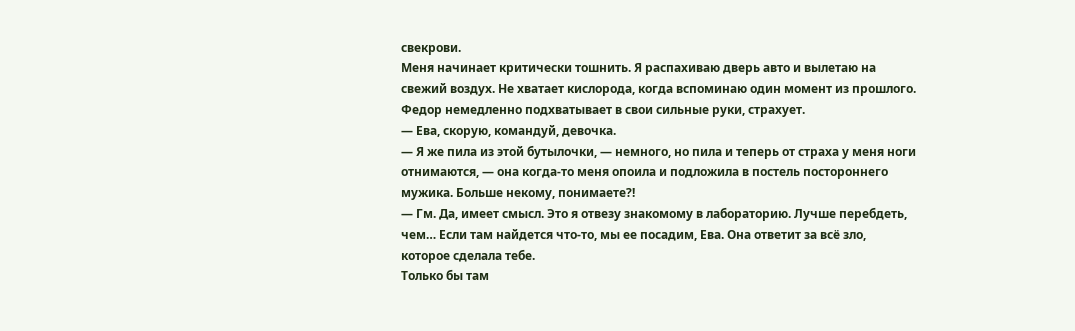свекрови.
Меня начинает критически тошнить. Я распахиваю дверь авто и вылетаю на свежий воздух. Не хватает кислорода, когда вспоминаю один момент из прошлого.
Федор немедленно подхватывает в свои сильные руки, страхует.
— Ева, скорую, командуй, девочка.
— Я же пила из этой бутылочки, — немного, но пила и теперь от страха у меня ноги отнимаются, — она когда-то меня опоила и подложила в постель постороннего мужика. Больше некому, понимаете?!
— Гм. Да, имеет смысл. Это я отвезу знакомому в лабораторию. Лучше перебдеть, чем… Если там найдется что-то, мы ее посадим, Ева. Она ответит за всё зло, которое сделала тебе.
Только бы там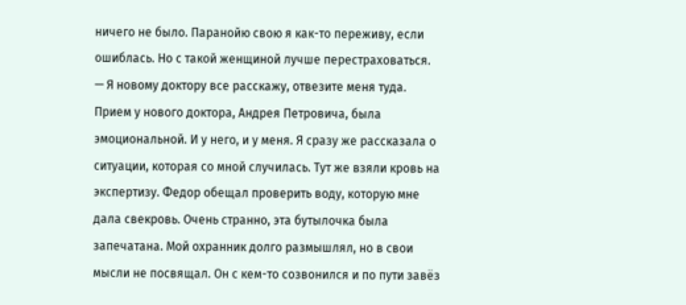ничего не было. Паранойю свою я как-то переживу, если ошиблась. Но с такой женщиной лучше перестраховаться.
— Я новому доктору все расскажу, отвезите меня туда.
Прием у нового доктора, Андрея Петровича, была эмоциональной. И у него, и у меня. Я сразу же рассказала о ситуации, которая со мной случилась. Тут же взяли кровь на экспертизу. Федор обещал проверить воду, которую мне дала свекровь. Очень странно, эта бутылочка была запечатана. Мой охранник долго размышлял, но в свои мысли не посвящал. Он с кем-то созвонился и по пути завёз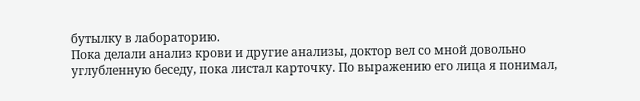бутылку в лабораторию.
Пока делали анализ крови и другие анализы, доктор вел со мной довольно углубленную беседу, пока листал карточку. По выражению его лица я понимал,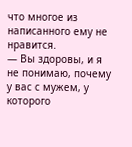что многое из написанного ему не нравится.
— Вы здоровы, и я не понимаю, почему у вас с мужем, у которого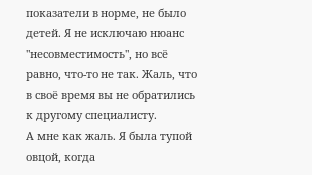показатели в норме, не было детей. Я не исключаю нюанс "несовместимость", но всё равно, что-то не так. Жаль, что в своё время вы не обратились к другому специалисту.
А мне как жаль. Я была тупой овцой, когда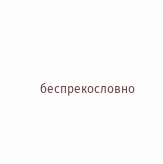беспрекословно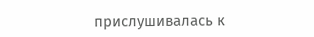прислушивалась к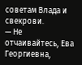советам Влада и свекрови.
— Не отчаивайтесь, Ева Георгиевна,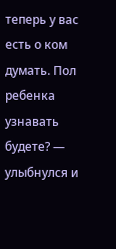теперь у вас есть о ком думать. Пол ребенка узнавать будете? — улыбнулся и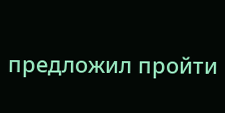предложил пройти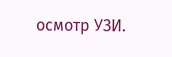осмотр УЗИ.